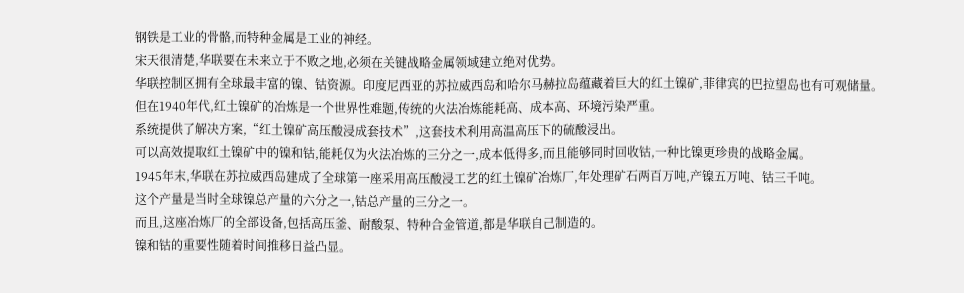钢铁是工业的骨骼,而特种金属是工业的神经。
宋天很清楚,华联要在未来立于不败之地,必须在关键战略金属领域建立绝对优势。
华联控制区拥有全球最丰富的镍、钴资源。印度尼西亚的苏拉威西岛和哈尔马赫拉岛蕴藏着巨大的红土镍矿,菲律宾的巴拉望岛也有可观储量。
但在1940年代,红土镍矿的冶炼是一个世界性难题,传统的火法冶炼能耗高、成本高、环境污染严重。
系统提供了解决方案,“红土镍矿高压酸浸成套技术”,这套技术利用高温高压下的硫酸浸出。
可以高效提取红土镍矿中的镍和钴,能耗仅为火法冶炼的三分之一,成本低得多,而且能够同时回收钴,一种比镍更珍贵的战略金属。
1945年末,华联在苏拉威西岛建成了全球第一座采用高压酸浸工艺的红土镍矿冶炼厂,年处理矿石两百万吨,产镍五万吨、钴三千吨。
这个产量是当时全球镍总产量的六分之一,钴总产量的三分之一。
而且,这座冶炼厂的全部设备,包括高压釜、耐酸泵、特种合金管道,都是华联自己制造的。
镍和钴的重要性随着时间推移日益凸显。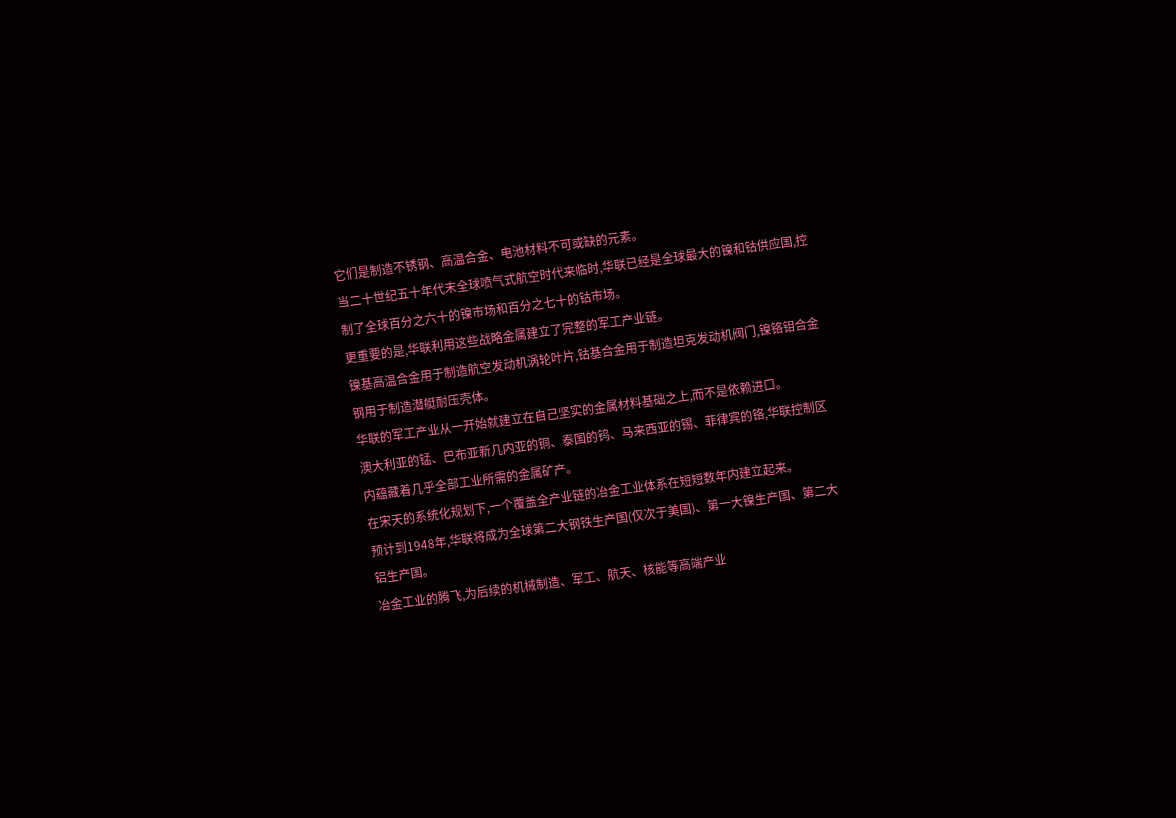它们是制造不锈钢、高温合金、电池材料不可或缺的元素。
当二十世纪五十年代末全球喷气式航空时代来临时,华联已经是全球最大的镍和钴供应国,控制了全球百分之六十的镍市场和百分之七十的钴市场。
更重要的是,华联利用这些战略金属建立了完整的军工产业链。
镍基高温合金用于制造航空发动机涡轮叶片,钴基合金用于制造坦克发动机阀门,镍铬钼合金钢用于制造潜艇耐压壳体。
华联的军工产业从一开始就建立在自己坚实的金属材料基础之上,而不是依赖进口。
澳大利亚的锰、巴布亚新几内亚的铜、泰国的钨、马来西亚的锡、菲律宾的铬,华联控制区内蕴藏着几乎全部工业所需的金属矿产。
在宋天的系统化规划下,一个覆盖全产业链的冶金工业体系在短短数年内建立起来。
预计到1948年,华联将成为全球第二大钢铁生产国(仅次于美国)、第一大镍生产国、第二大铝生产国。
冶金工业的腾飞,为后续的机械制造、军工、航天、核能等高端产业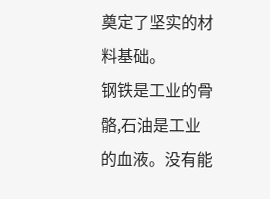奠定了坚实的材料基础。
钢铁是工业的骨骼,石油是工业的血液。没有能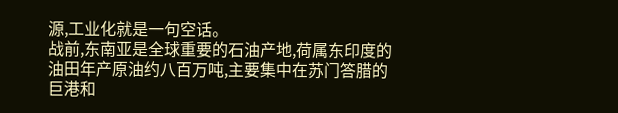源,工业化就是一句空话。
战前,东南亚是全球重要的石油产地,荷属东印度的油田年产原油约八百万吨,主要集中在苏门答腊的巨港和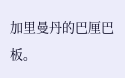加里曼丹的巴厘巴板。